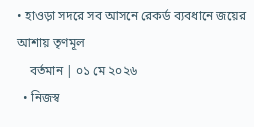• হাওড়া সদরে সব আসনে রেকর্ড ব্যবধানে জয়ের আশায় তৃণমূল
    বর্তমান | ০১ মে ২০২৬
  • নিজস্ব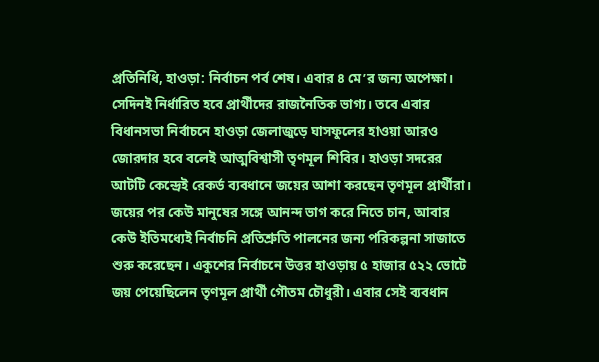প্রতিনিধি, হাওড়া: নির্বাচন পর্ব শেষ। এবার ৪ মে’র জন্য অপেক্ষা। সেদিনই নির্ধারিত হবে প্রার্থীদের রাজনৈতিক ভাগ্য। তবে এবার বিধানসভা নির্বাচনে হাওড়া জেলাজুড়ে ঘাসফুলের হাওয়া আরও জোরদার হবে বলেই আত্মবিশ্বাসী তৃণমূল শিবির। হাওড়া সদরের আটটি কেন্দ্রেই রেকর্ড ব্যবধানে জয়ের আশা করছেন তৃণমূল প্রার্থীরা। জয়ের পর কেউ মানুষের সঙ্গে আনন্দ ভাগ করে নিতে চান, আবার কেউ ইতিমধ্যেই নির্বাচনি প্রতিশ্রুতি পালনের জন্য পরিকল্পনা সাজাতে শুরু করেছেন। একুশের নির্বাচনে উত্তর হাওড়ায় ৫ হাজার ৫২২ ভোটে জয় পেয়েছিলেন তৃণমূল প্রার্থী গৌতম চৌধুরী। এবার সেই ব্যবধান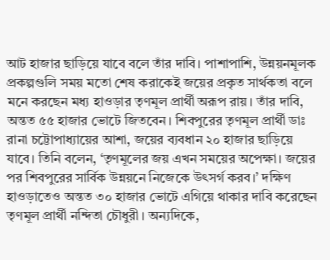আট হাজার ছাড়িয়ে যাবে বলে তাঁর দাবি। পাশাপাশি, উন্নয়নমূলক প্রকল্পগুলি সময় মতো শেষ করাকেই জয়ের প্রকৃত সার্থকতা বলে মনে করছেন মধ্য হাওড়ার তৃণমূল প্রার্থী অরূপ রায়। তাঁর দাবি, অন্তত ৫৫ হাজার ভোটে জিতবেন। শিবপুরের তৃণমূল প্রার্থী ডাঃ রানা চট্টোপাধ্যায়ের আশা, জয়ের ব্যবধান ২০ হাজার ছাড়িয়ে যাবে। তিনি বলেন, ‘তৃণমূলের জয় এখন সময়ের অপেক্ষা। জয়ের পর শিবপুরের সার্বিক উন্নয়নে নিজেকে উৎসর্গ করব।’ দক্ষিণ হাওড়াতেও অন্তত ৩০ হাজার ভোটে এগিয়ে থাকার দাবি করেছেন তৃণমূল প্রার্থী নন্দিতা চৌধুরী। অন্যদিকে,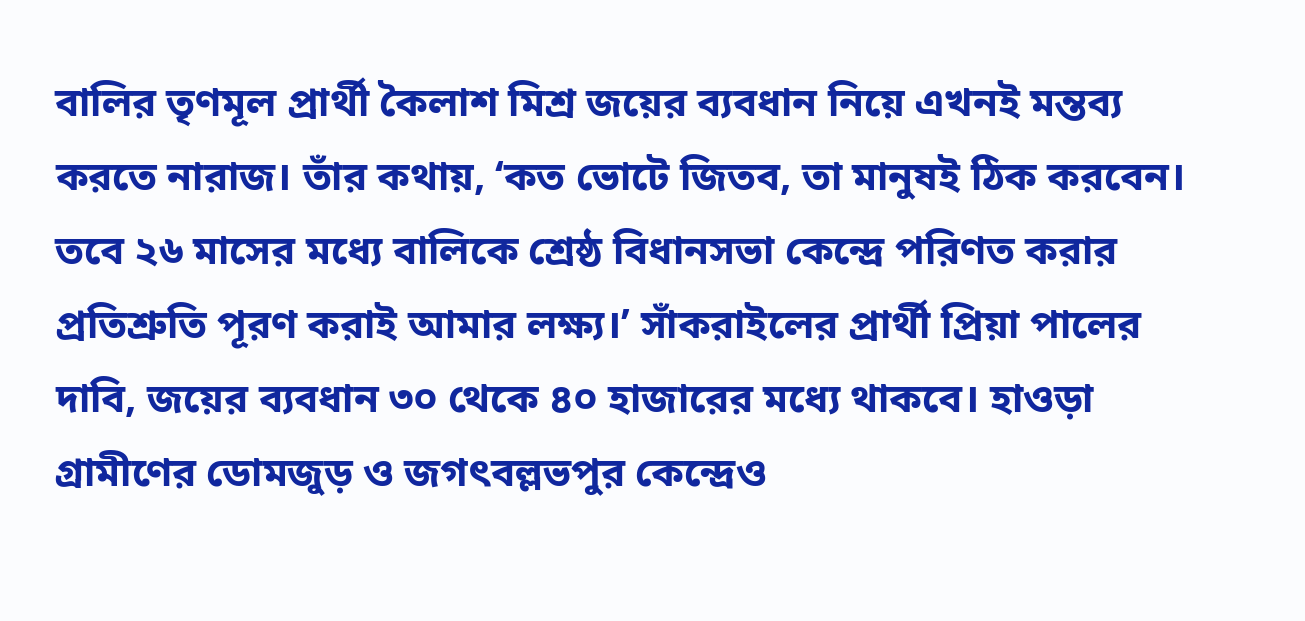বালির তৃণমূল প্রার্থী কৈলাশ মিশ্র জয়ের ব্যবধান নিয়ে এখনই মন্তব্য করতে নারাজ। তাঁর কথায়, ‘কত ভোটে জিতব, তা মানুষই ঠিক করবেন। তবে ২৬ মাসের মধ্যে বালিকে শ্রেষ্ঠ বিধানসভা কেন্দ্রে পরিণত করার প্রতিশ্রুতি পূরণ করাই আমার লক্ষ্য।’ সাঁকরাইলের প্রার্থী প্রিয়া পালের দাবি, জয়ের ব্যবধান ৩০ থেকে ৪০ হাজারের মধ্যে থাকবে। হাওড়া গ্রামীণের ডোমজুড় ও জগৎবল্লভপুর কেন্দ্রেও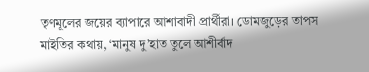তৃণমূলের জয়ের ব্যাপারে আশাবাদী প্রার্থীরা। ডোমজুড়ের তাপস মাইতির কথায়, ‘মানুষ দু’হাত তুলে আশীর্বাদ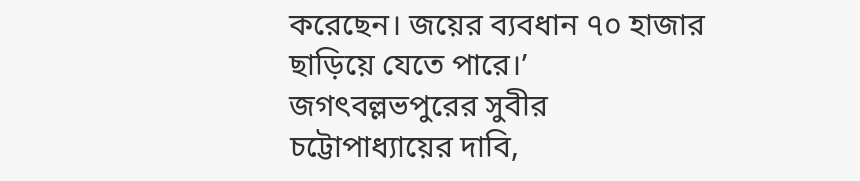করেছেন। জয়ের ব্যবধান ৭০ হাজার ছাড়িয়ে যেতে পারে।’ জগৎবল্লভপুরের সুবীর চট্টোপাধ্যায়ের দাবি,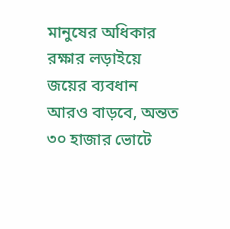মানুষের অধিকার রক্ষার লড়াইয়ে জয়ের ব্যবধান আরও বাড়বে, অন্তত ৩০ হাজার ভোটে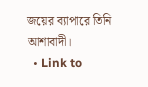জয়ের ব্যাপারে তিনি আশাবাদী।
  • Link to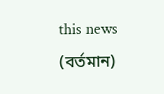this news (বর্তমান)